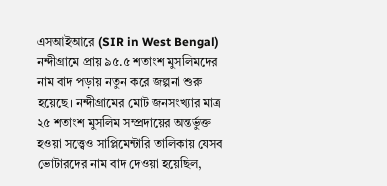এসআইআরে (SIR in West Bengal) নন্দীগ্রামে প্রায় ৯৫.৫ শতাংশ মুসলিমদের নাম বাদ পড়ায় নতুন করে জল্পনা শুরু হয়েছে। নন্দীগ্রামের মোট জনসংখ্যার মাত্র ২৫ শতাংশ মুসলিম সম্প্রদায়ের অন্তর্ভুক্ত হওয়া সত্ত্বেও সাপ্লিমেন্টারি তালিকায় যেসব ভোটারদের নাম বাদ দেওয়া হয়েছিল,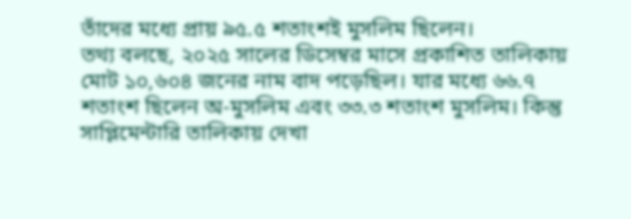তাঁদের মধ্যে প্রায় ৯৫.৫ শতাংশই মুসলিম ছিলেন।
তথ্য বলছে, ২০২৫ সালের ডিসেম্বর মাসে প্রকাশিত তালিকায় মোট ১০,৬০৪ জনের নাম বাদ পড়েছিল। যার মধ্যে ৬৬.৭ শতাংশ ছিলেন অ-মুসলিম এবং ৩৩.৩ শতাংশ মুসলিম। কিন্তু সাপ্লিমেন্টারি তালিকায় দেখা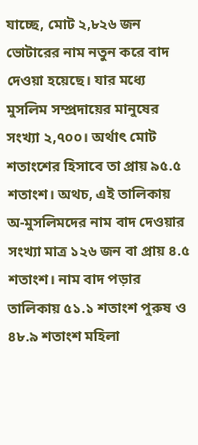যাচ্ছে, মোট ২,৮২৬ জন ভোটারের নাম নতুন করে বাদ দেওয়া হয়েছে। যার মধ্যে মুসলিম সম্প্রদায়ের মানুষের সংখ্যা ২,৭০০। অর্থাৎ মোট শতাংশের হিসাবে তা প্রায় ৯৫.৫ শতাংশ। অথচ, এই তালিকায় অ-মুসলিমদের নাম বাদ দেওয়ার সংখ্যা মাত্র ১২৬ জন বা প্রায় ৪.৫ শতাংশ। নাম বাদ পড়ার তালিকায় ৫১.১ শতাংশ পুরুষ ও ৪৮.৯ শতাংশ মহিলা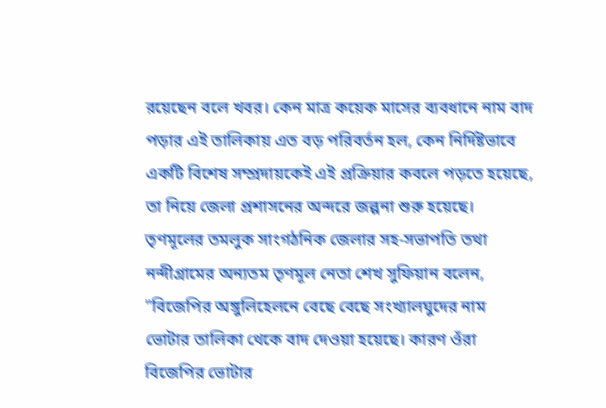রয়েছেন বলে খবর। কেন মাত্র কয়েক মাসের ব্যবধানে নাম বাদ পড়ার এই তালিকায় এত বড় পরিবর্তন হল, কেন নির্দিষ্টভাবে একটি বিশেষ সম্প্রদায়কেই এই প্রক্রিয়ার কবলে পড়তে হয়েছে, তা নিয়ে জেলা প্রশাসনের অন্দরে জল্পনা শুরু হয়েছে।
তৃণমূলের তমলুক সাংগঠনিক জেলার সহ-সভাপতি তথা নন্দীগ্রামের অন্যতম তৃণমূল নেতা শেখ সুফিয়ান বলেন, "বিজেপির অঙ্গুলিহেলনে বেছে বেছে সংখ্যালঘুদের নাম ভোটার তালিকা থেকে বাদ দেওয়া হয়েছে। কারণ ওঁরা বিজেপির ভোটার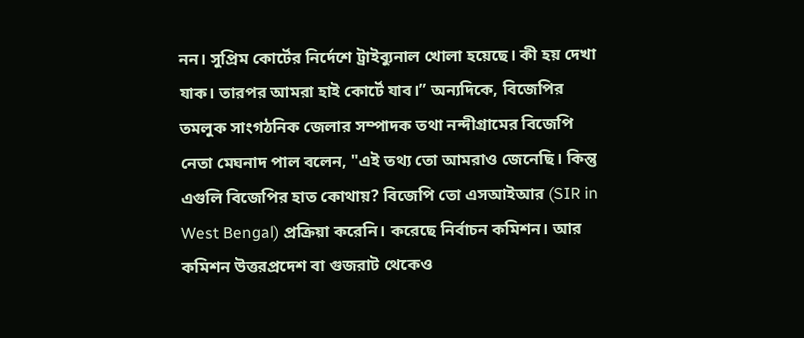নন। সুপ্রিম কোর্টের নির্দেশে ট্রাইব্যুনাল খোলা হয়েছে। কী হয় দেখা যাক। তারপর আমরা হাই কোর্টে যাব।” অন্যদিকে, বিজেপির তমলুক সাংগঠনিক জেলার সম্পাদক তথা নন্দীগ্রামের বিজেপি নেতা মেঘনাদ পাল বলেন, "এই তথ্য তো আমরাও জেনেছি। কিন্তু এগুলি বিজেপির হাত কোথায়? বিজেপি তো এসআইআর (SIR in West Bengal) প্রক্রিয়া করেনি। করেছে নির্বাচন কমিশন। আর কমিশন উত্তরপ্রদেশ বা গুজরাট থেকেও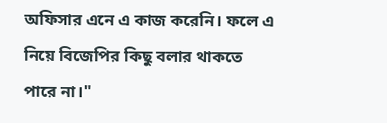অফিসার এনে এ কাজ করেনি। ফলে এ নিয়ে বিজেপির কিছু বলার থাকতে পারে না।"